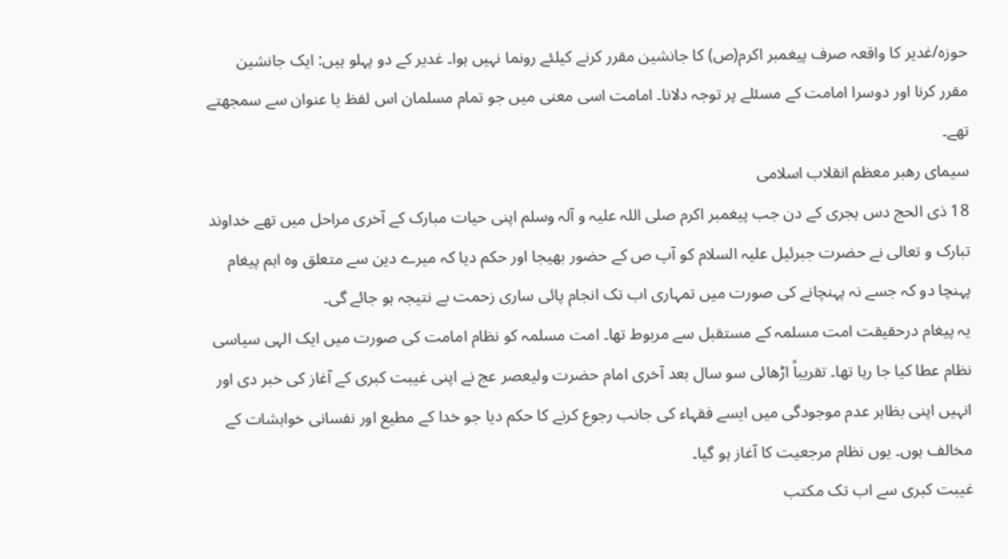حوزہ/غدیر کا واقعہ صرف پیغمبر اکرم(ص) کا جانشین مقرر کرنے کیلئے رونما نہیں ہوا۔ غدیر کے دو پہلو ہیں: ایک جانشین مقرر کرنا اور دوسرا امامت کے مسئلے پر توجہ دلانا۔ امامت اسی معنی میں جو تمام مسلمان اس لفظ یا عنوان سے سمجھتے تھے۔
سیمای رهبر معظم انقلاب اسلامی
18 ذی الحج دس ہجری کے دن جب پیغمبر اکرم صلی اللہ علیہ و آلہ وسلم اپنی حیات مبارک کے آخری مراحل میں تھے خداوند تبارک و تعالی نے حضرت جبرئیل علیہ السلام کو آپ ص کے حضور بھیجا اور حکم دیا کہ میرے دین سے متعلق وہ اہم پیغام پہنچا دو کہ جسے نہ پہنچانے کی صورت میں تمہاری اب تک انجام پائی ساری زحمت بے نتیجہ ہو جائے گی۔
یہ پیغام درحقیقت امت مسلمہ کے مستقبل سے مربوط تھا۔ امت مسلمہ کو نظام امامت کی صورت میں ایک الہی سیاسی نظام عطا کیا جا رہا تھا۔ تقریباً اڑھائی سو سال بعد آخری امام حضرت ولیعصر عج نے اپنی غیبت کبری کے آغاز کی خبر دی اور انہیں اپنی بظاہر عدم موجودگی میں ایسے فقہاء کی جانب رجوع کرنے کا حکم دیا جو خدا کے مطیع اور نفسانی خواہشات کے مخالف ہوں۔ یوں نظام مرجعیت کا آغاز ہو گیا۔
غیبت کبری سے اب تک مکتب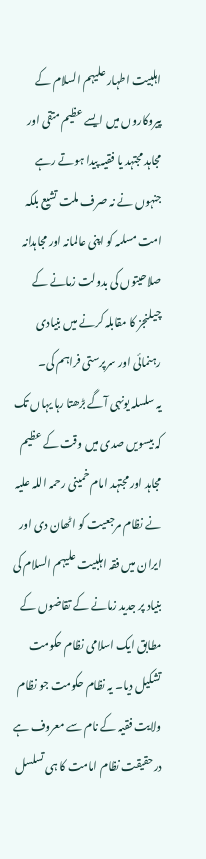اہلبیت اطہار علیہم السلام کے پیروکاروں میں ایسے عظیم متقی اور مجاہد مجتہد یا فقیہ پیدا ہوتے رہے جنہوں نے نہ صرف ملت تشیع بلکہ امت مسلمہ کو اپنی عالمانہ اور مجاہدانہ صلاحیتوں کی بدولت زمانے کے چیلنجز کا مقابلہ کرنے میں بنیادی رہنمائی اور سرپرستی فراہم کی۔
یہ سلسلہ یونہی آگے بڑھتا رہا یہاں تک کہ بیسویں صدی میں وقت کے عظیم مجاہد اور مجتہد امام خمینی رحمہ اللہ علیہ نے نظام مرجعیت کو اٹھان دی اور ایران میں فقہ اہلبیت علیہم السلام کی بنیاد پر جدید زمانے کے تقاضوں کے مطابق ایک اسلامی نظام حکومت تشکیل دیا۔ یہ نظام حکومت جو نظام ولایت فقیہ کے نام سے معروف ہے درحقیقت نظام امامت کا ہی تسلسل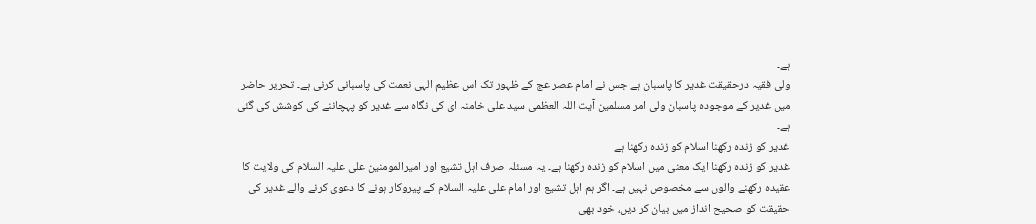ہے۔
ولی فقیہ درحقیقت غدیر کا پاسبان ہے جس نے امام عصر عج کے ظہور تک اس عظیم الہی نعمت کی پاسبانی کرنی ہے۔ تحریر حاضر میں غدیر کے موجودہ پاسبان ولی امر مسلمین آیت اللہ العظمی سید علی خامنہ ای کی نگاہ سے غدیر کو پہچاننے کی کوشش کی گئی ہے۔
غدیر کو زندہ رکھنا اسلام کو زندہ رکھنا ہے
غدیر کو زندہ رکھنا ایک معنی میں اسلام کو زندہ رکھنا ہے۔ یہ مسئلہ صرف اہل تشیع اور امیرالمومنین علی علیہ السلام کی ولایت کا عقیدہ رکھنے والوں سے مخصوص نہیں ہے۔ اگر ہم اہل تشیع اور امام علی علیہ السلام کے پیروکار ہونے کا دعوی کرنے والے غدیر کی حقیقت کو صحیح انداز میں بیان کر دیں، خود بھی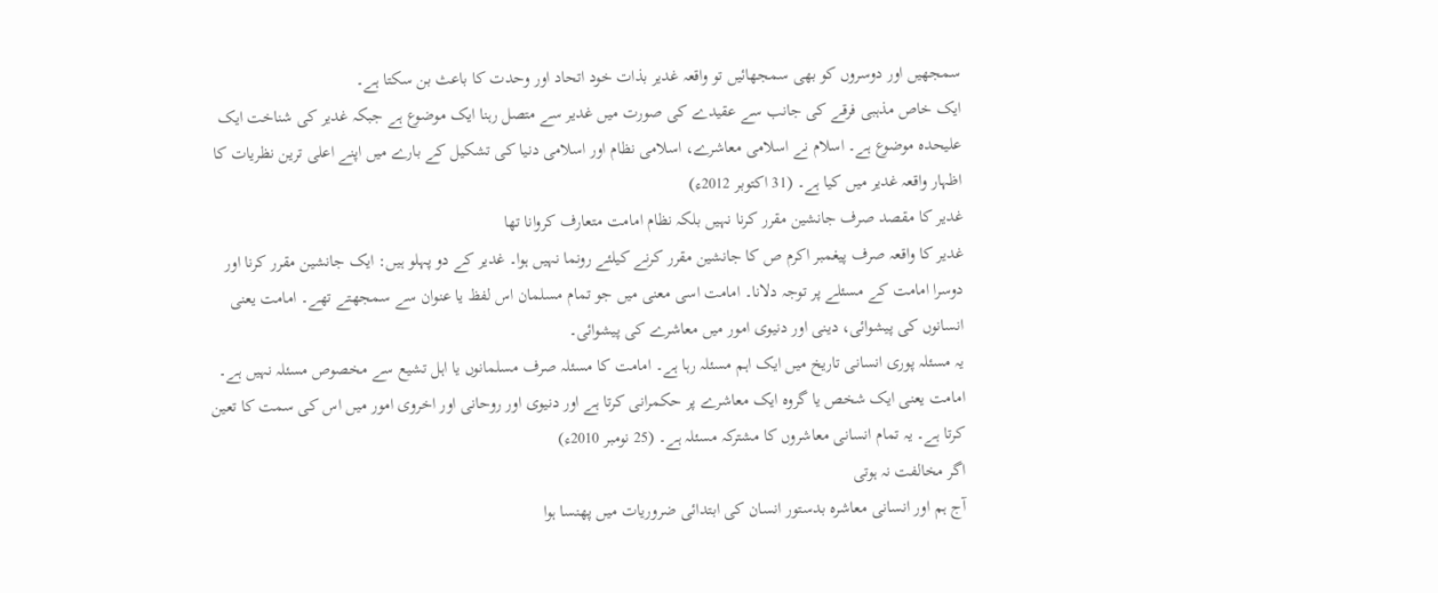سمجھیں اور دوسروں کو بھی سمجھائیں تو واقعہ غدیر بذات خود اتحاد اور وحدت کا باعث بن سکتا ہے۔
ایک خاص مذہبی فرقے کی جانب سے عقیدے کی صورت میں غدیر سے متصل رہنا ایک موضوع ہے جبکہ غدیر کی شناخت ایک علیحدہ موضوع ہے۔ اسلام نے اسلامی معاشرے، اسلامی نظام اور اسلامی دنیا کی تشکیل کے بارے میں اپنے اعلی ترین نظریات کا اظہار واقعہ غدیر میں کیا ہے۔ (31 اکتوبر 2012ء)
غدیر کا مقصد صرف جانشین مقرر کرنا نہیں بلکہ نظام امامت متعارف کروانا تھا
غدیر کا واقعہ صرف پیغمبر اکرم ص کا جانشین مقرر کرنے کیلئے رونما نہیں ہوا۔ غدیر کے دو پہلو ہیں: ایک جانشین مقرر کرنا اور دوسرا امامت کے مسئلے پر توجہ دلانا۔ امامت اسی معنی میں جو تمام مسلمان اس لفظ یا عنوان سے سمجھتے تھے۔ امامت یعنی انسانوں کی پیشوائی، دینی اور دنیوی امور میں معاشرے کی پیشوائی۔
یہ مسئلہ پوری انسانی تاریخ میں ایک اہم مسئلہ رہا ہے۔ امامت کا مسئلہ صرف مسلمانوں یا اہل تشیع سے مخصوص مسئلہ نہیں ہے۔ امامت یعنی ایک شخص یا گروہ ایک معاشرے پر حکمرانی کرتا ہے اور دنیوی اور روحانی اور اخروی امور میں اس کی سمت کا تعین کرتا ہے۔ یہ تمام انسانی معاشروں کا مشترکہ مسئلہ ہے۔ (25 نومبر 2010ء)
اگر مخالفت نہ ہوتی
آج ہم اور انسانی معاشرہ بدستور انسان کی ابتدائی ضروریات میں پھنسا ہوا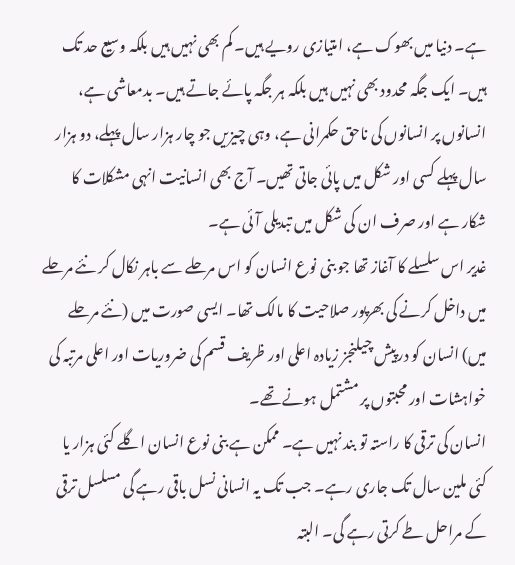ہے۔ دنیا میں بھوک ہے، امتیازی رویے ہیں۔ کم بھی نہیں ہیں بلکہ وسیع حد تک ہیں۔ ایک جگہ محدود بھی نہیں ہیں بلکہ ہر جگہ پائے جاتے ہیں۔ بدمعاشی ہے، انسانوں پر انسانوں کی ناحق حکمرانی ہے، وہی چیزیں جو چار ہزار سال پہلے، دو ہزار سال پہلے کسی اور شکل میں پائی جاتی تھیں۔ آج بھی انسانیت انہی مشکلات کا شکار ہے اور صرف ان کی شکل میں تبدیلی آئی ہے۔
غدیر اس سلسلے کا آغاز تھا جو بنی نوع انسان کو اس مرحلے سے باہر نکال کر نئے مرحلے میں داخل کرنے کی بھرپور صلاحیت کا مالک تھا۔ ایسی صورت میں (نئے مرحلے میں) انسان کو درپیش چیلنجز زیادہ اعلی اور ظریف قسم کی ضروریات اور اعلی مرتبہ کی خواہشات اور محبتوں پر مشتمل ہونے تھے۔
انسان کی ترقی کا راستہ تو بند نہیں ہے۔ ممکن ہے بنی نوع انسان اگلے کئی ہزار یا کئی ملین سال تک جاری رہے۔ جب تک یہ انسانی نسل باقی رہے گی مسلسل ترقی کے مراحل طے کرتی رہے گی۔ البتہ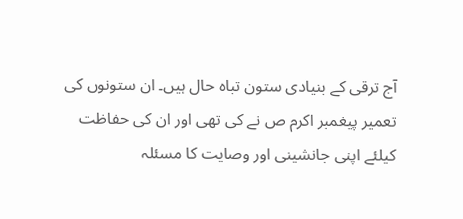آج ترقی کے بنیادی ستون تباہ حال ہیں۔ ان ستونوں کی تعمیر پیغمبر اکرم ص نے کی تھی اور ان کی حفاظت کیلئے اپنی جانشینی اور وصایت کا مسئلہ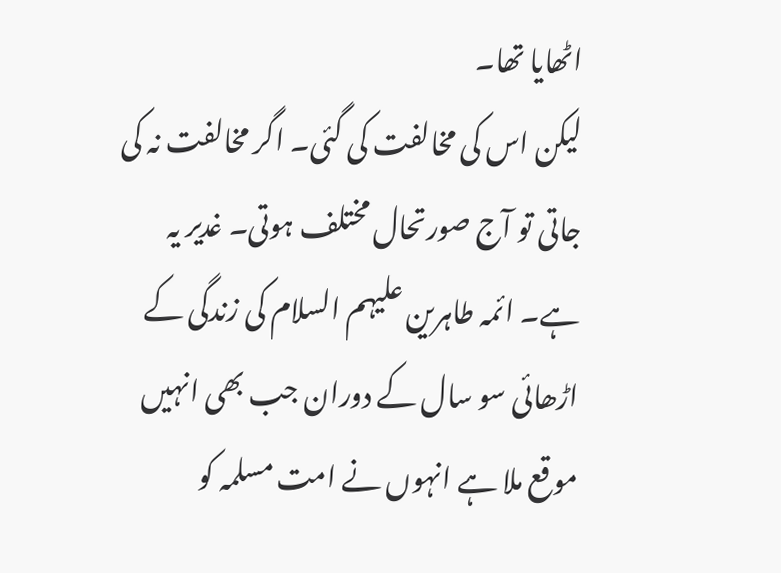اٹھایا تھا۔
لیکن اس کی مخالفت کی گئی۔ اگر مخالفت نہ کی جاتی تو آج صورتحال مختلف ہوتی۔ غدیر یہ ہے۔ ائمہ طاہرین علیہم السلام کی زندگی کے اڑھائی سو سال کے دوران جب بھی انہیں موقع ملا ہے انہوں نے امت مسلمہ کو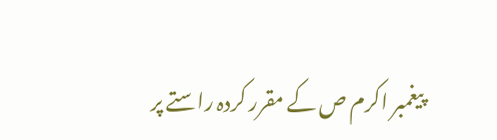پیغمبر اکرم ص کے مقرر کردہ راستے پر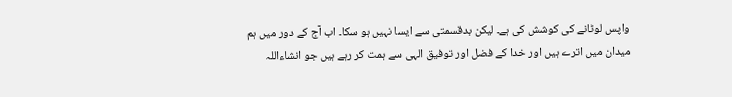واپس لوٹانے کی کوشش کی ہے۔ لیکن بدقسمتی سے ایسا نہیں ہو سکا۔ اب آج کے دور میں ہم میدان میں اترے ہیں اور خدا کے فضل اور توفیق الہی سے ہمت کر رہے ہیں جو انشاءاللہ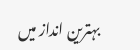بہترین انداز میں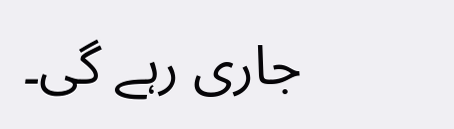جاری رہے گی۔